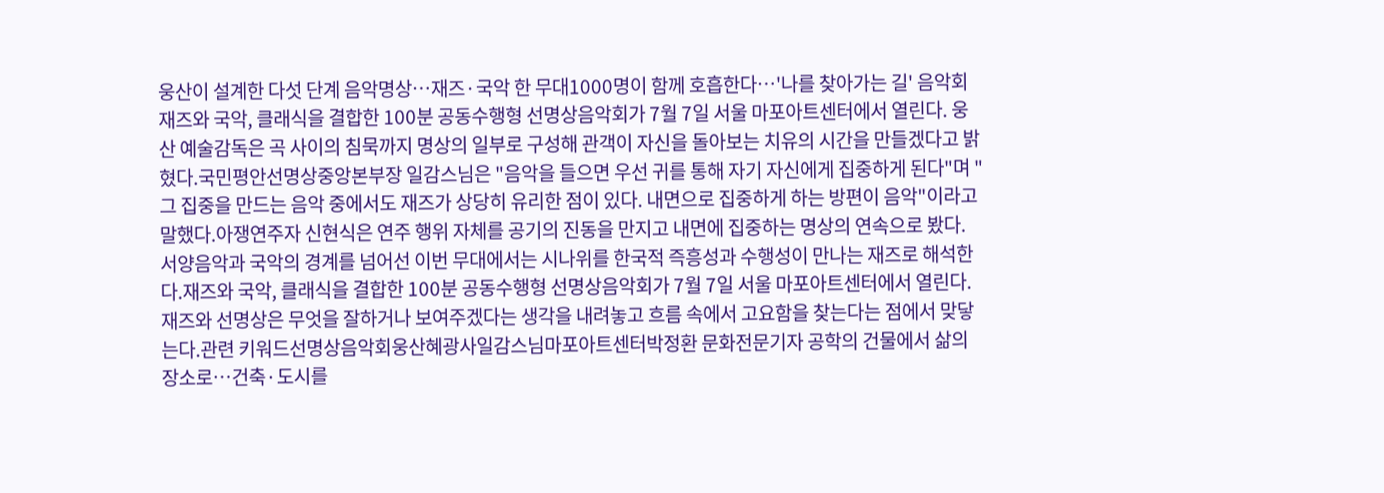웅산이 설계한 다섯 단계 음악명상…재즈·국악 한 무대1000명이 함께 호흡한다…'나를 찾아가는 길' 음악회재즈와 국악, 클래식을 결합한 100분 공동수행형 선명상음악회가 7월 7일 서울 마포아트센터에서 열린다. 웅산 예술감독은 곡 사이의 침묵까지 명상의 일부로 구성해 관객이 자신을 돌아보는 치유의 시간을 만들겠다고 밝혔다.국민평안선명상중앙본부장 일감스님은 "음악을 들으면 우선 귀를 통해 자기 자신에게 집중하게 된다"며 "그 집중을 만드는 음악 중에서도 재즈가 상당히 유리한 점이 있다. 내면으로 집중하게 하는 방편이 음악"이라고 말했다.아쟁연주자 신현식은 연주 행위 자체를 공기의 진동을 만지고 내면에 집중하는 명상의 연속으로 봤다. 서양음악과 국악의 경계를 넘어선 이번 무대에서는 시나위를 한국적 즉흥성과 수행성이 만나는 재즈로 해석한다.재즈와 국악, 클래식을 결합한 100분 공동수행형 선명상음악회가 7월 7일 서울 마포아트센터에서 열린다. 재즈와 선명상은 무엇을 잘하거나 보여주겠다는 생각을 내려놓고 흐름 속에서 고요함을 찾는다는 점에서 맞닿는다.관련 키워드선명상음악회웅산혜광사일감스님마포아트센터박정환 문화전문기자 공학의 건물에서 삶의 장소로…건축·도시를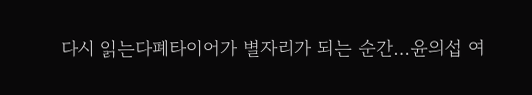다시 읽는다폐타이어가 별자리가 되는 순간…윤의섭 여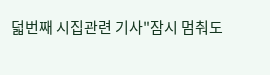덟번째 시집관련 기사"잠시 멈춰도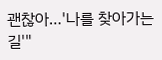괜찮아…'나를 찾아가는 길'"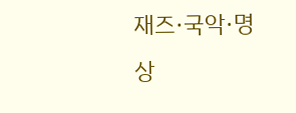재즈·국악·명상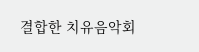결합한 치유음악회